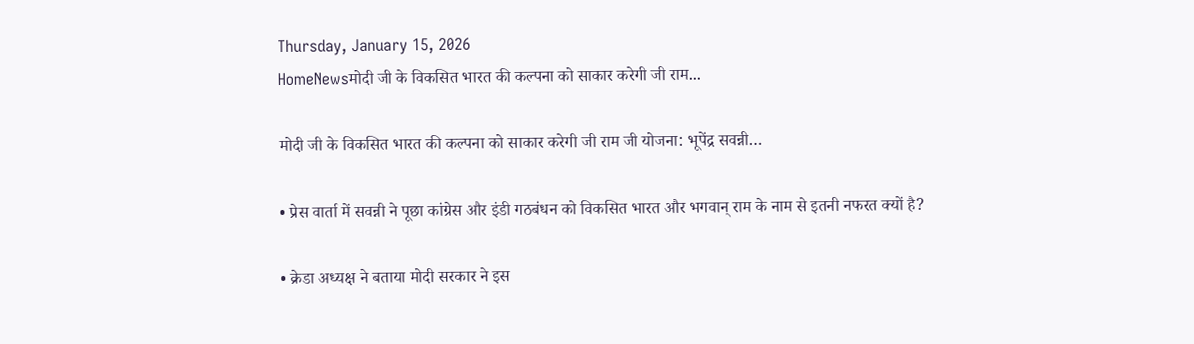Thursday, January 15, 2026
HomeNewsमोदी जी के विकसित भारत की कल्पना को साकार करेगी जी राम...

मोदी जी के विकसित भारत की कल्पना को साकार करेगी जी राम जी योजना: भूपेंद्र सवन्नी…

• प्रेस वार्ता में सवन्नी ने पूछा कांग्रेस और इंडी गठबंधन को विकसित भारत और भगवान् राम के नाम से इतनी नफरत क्यों है?

• क्रेडा अध्यक्ष ने बताया मोदी सरकार ने इस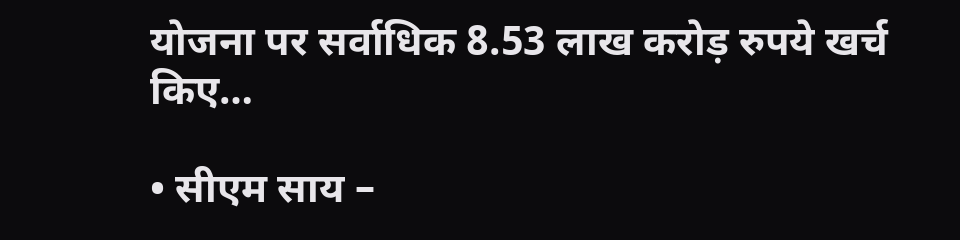योजना पर सर्वाधिक 8.53 लाख करोड़ रुपये खर्च किए…

• सीएम साय –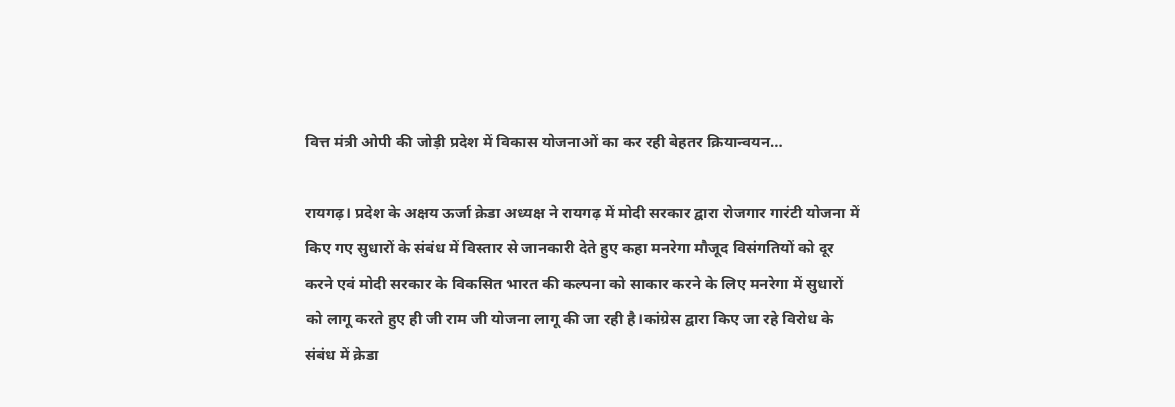वित्त मंत्री ओपी की जोड़ी प्रदेश में विकास योजनाओं का कर रही बेहतर क्रियान्वयन…

रायगढ़। प्रदेश के अक्षय ऊर्जा क्रेडा अध्यक्ष ने रायगढ़ में मोदी सरकार द्वारा रोजगार गारंटी योजना में किए गए सुधारों के संबंध में विस्तार से जानकारी देते हुए कहा मनरेगा मौजूद विसंगतियों को दूर करने एवं मोदी सरकार के विकसित भारत की कल्पना को साकार करने के लिए मनरेगा में सुधारों को लागू करते हुए ही जी राम जी योजना लागू की जा रही है।कांग्रेस द्वारा किए जा रहे विरोध के संबंध में क्रेडा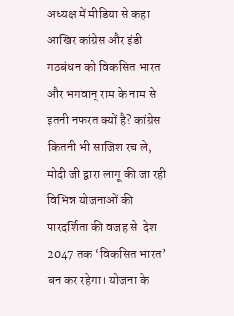अध्यक्ष में मीडिया से कहा आखिर कांग्रेस और इंडी गठबंधन को विकसित भारत और भगवान् राम के नाम से इतनी नफरत क्यों है? कांग्रेस कितनी भी साजिश रच ले, मोदी जी द्वारा लागू की जा रही विभिन्न योजनाओं की पारदर्शिता की वजह से  देश 2047 तक ‘विकसित भारत’ बन कर रहेगा। योजना के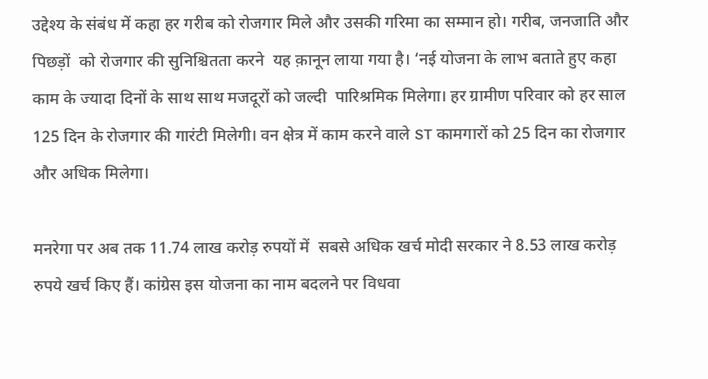उद्देश्य के संबंध में कहा हर गरीब को रोजगार मिले और उसकी गरिमा का सम्मान हो। गरीब, जनजाति और पिछड़ों  को रोजगार की सुनिश्चितता करने  यह क़ानून लाया गया है। ‘नई योजना के लाभ बताते हुए कहा काम के ज्यादा दिनों के साथ साथ मजदूरों को जल्दी  पारिश्रमिक मिलेगा। हर ग्रामीण परिवार को हर साल 125 दिन के रोजगार की गारंटी मिलेगी। वन क्षेत्र में काम करने वाले ST कामगारों को 25 दिन का रोजगार और अधिक मिलेगा।

मनरेगा पर अब तक 11.74 लाख करोड़ रुपयों में  सबसे अधिक खर्च मोदी सरकार ने 8.53 लाख करोड़ रुपये खर्च किए हैं। कांग्रेस इस योजना का नाम बदलने पर विधवा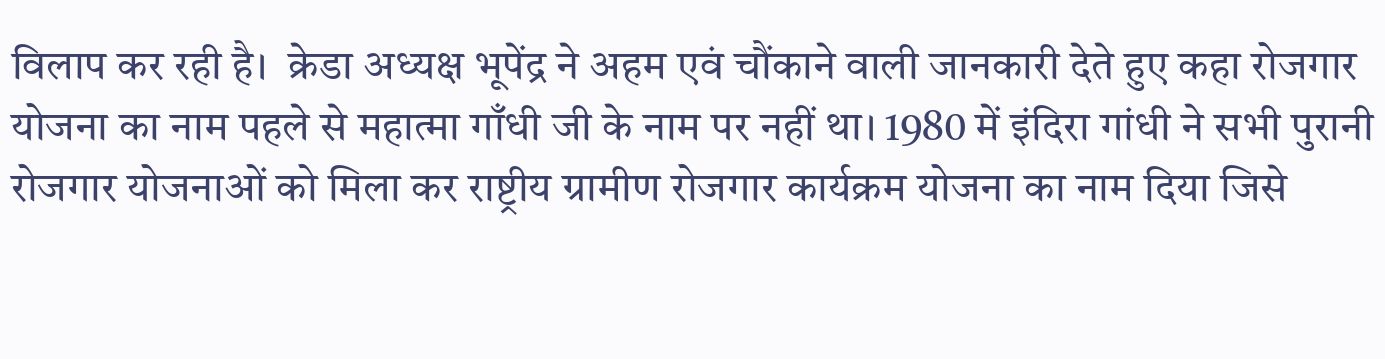विलाप कर रही है।  क्रेडा अध्यक्ष भूपेंद्र ने अहम एवं चौंकाने वाली जानकारी देते हुए कहा रोजगार योजना का नाम पहले से महात्मा गाँधी जी के नाम पर नहीं था। 1980 में इंदिरा गांधी ने सभी पुरानी रोजगार योजनाओं को मिला कर राष्ट्रीय ग्रामीण रोजगार कार्यक्रम योजना का नाम दिया जिसे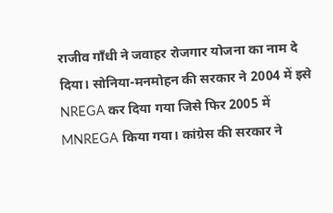राजीव गाँधी ने जवाहर रोजगार योजना का नाम दे दिया। सोनिया-मनमोहन की सरकार ने 2004 में इसे NREGA कर दिया गया जिसे फिर 2005 में MNREGA किया गया। कांग्रेस की सरकार ने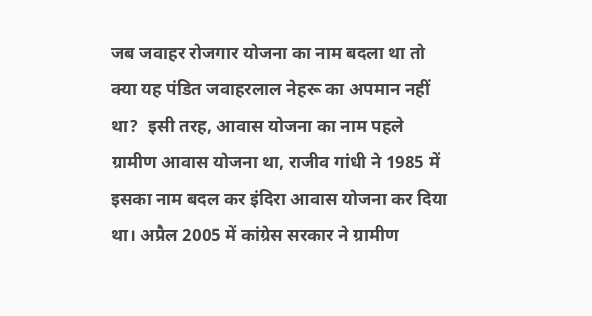जब जवाहर रोजगार योजना का नाम बदला था तो क्या यह पंडित जवाहरलाल नेहरू का अपमान नहीं था?  इसी तरह, आवास योजना का नाम पहले ग्रामीण आवास योजना था, राजीव गांधी ने 1985 में इसका नाम बदल कर इंदिरा आवास योजना कर दिया था। अप्रैल 2005 में कांग्रेस सरकार ने ग्रामीण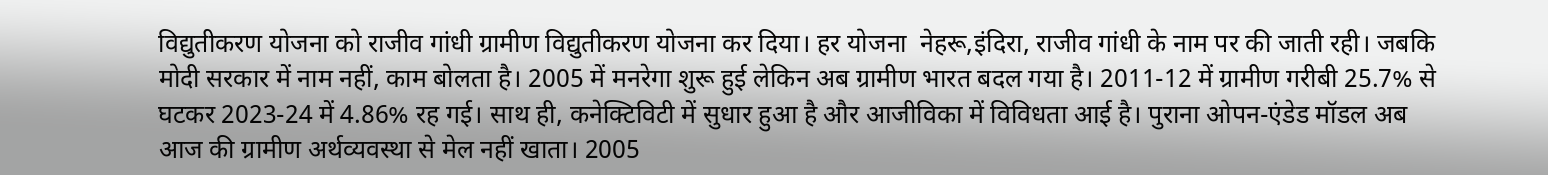विद्युतीकरण योजना को राजीव गांधी ग्रामीण विद्युतीकरण योजना कर दिया। हर योजना  नेहरू,इंदिरा, राजीव गांधी के नाम पर की जाती रही। जबकि  मोदी सरकार में नाम नहीं, काम बोलता है। 2005 में मनरेगा शुरू हुई लेकिन अब ग्रामीण भारत बदल गया है। 2011-12 में ग्रामीण गरीबी 25.7% से घटकर 2023-24 में 4.86% रह गई। साथ ही, कनेक्टिविटी में सुधार हुआ है और आजीविका में विविधता आई है। पुराना ओपन-एंडेड मॉडल अब आज की ग्रामीण अर्थव्यवस्था से मेल नहीं खाता। 2005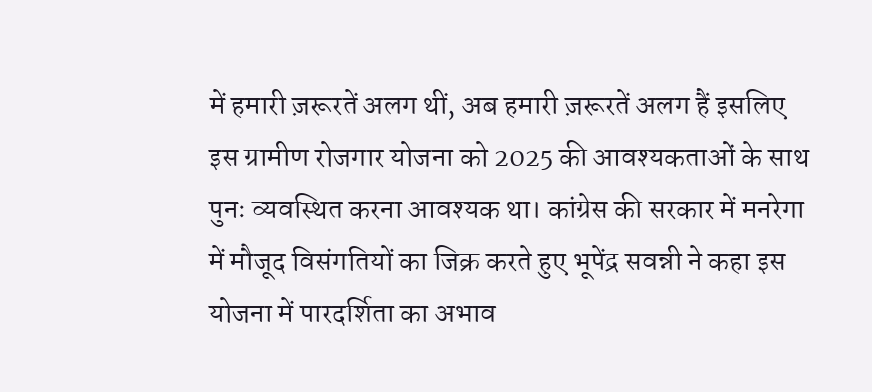में हमारी ज़रूरतें अलग थीं, अब हमारी ज़रूरतें अलग हैं इसलिए इस ग्रामीण रोजगार योजना को 2025 की आवश्यकताओं के साथ पुनः व्यवस्थित करना आवश्यक था। कांग्रेस की सरकार में मनरेगा में मौजूद विसंगतियों का जिक्र करते हुए भूपेंद्र सवन्नी ने कहा इस योजना में पारदर्शिता का अभाव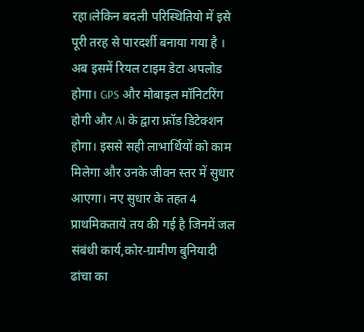रहा।लेकिन बदली परिस्थितियो में इसे पूरी तरह से पारदर्शी बनाया गया है । अब इसमें रियल टाइम डेटा अपलोड होगा। GPS और मोबाइल मॉनिटरिंग होगी और AI के द्वारा फ्रॉड डिटेक्शन होगा। इससे सही लाभार्थियों को काम मिलेगा और उनके जीवन स्तर में सुधार आएगा। नए सुधार के तहत 4 प्राथमिकताये तय की गई है जिनमें जल संबंधी कार्य,कोर-ग्रामीण बुनियादी ढांचा का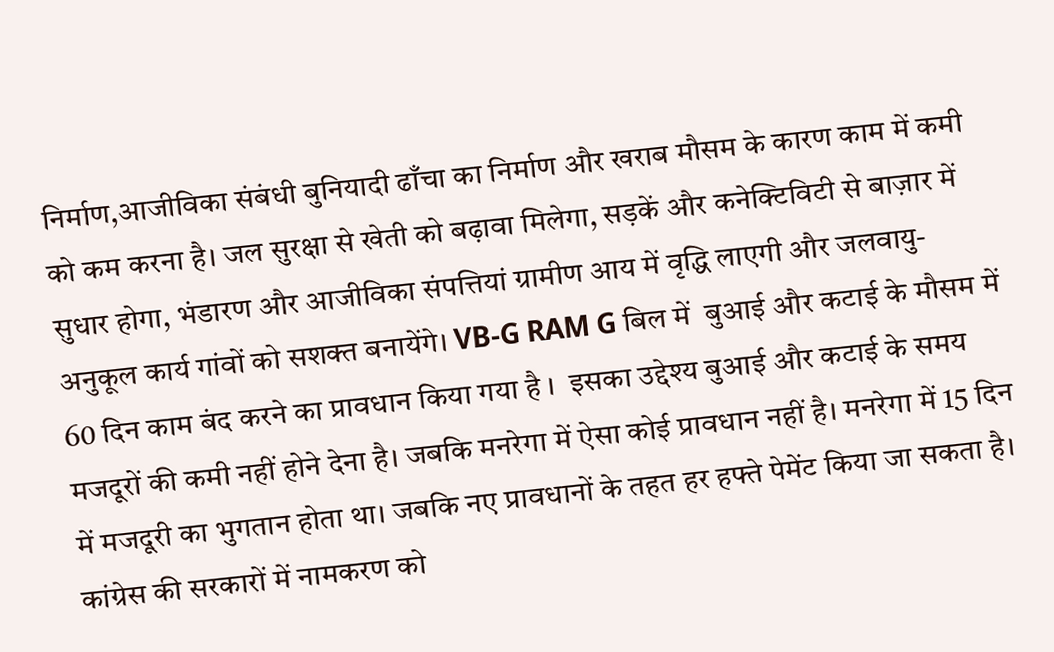निर्माण,आजीविका संबंधी बुनियादी ढाँचा का निर्माण और खराब मौसम के कारण काम में कमी को कम करना है। जल सुरक्षा से खेती को बढ़ावा मिलेगा, सड़कें और कनेक्टिविटी से बाज़ार में सुधार होगा, भंडारण और आजीविका संपत्तियां ग्रामीण आय में वृद्धि लाएगी और जलवायु-अनुकूल कार्य गांवों को सशक्त बनायेंगे। VB-G RAM G बिल में  बुआई और कटाई के मौसम में 60 दिन काम बंद करने का प्रावधान किया गया है ।  इसका उद्देश्य बुआई और कटाई के समय मजदूरों की कमी नहीं होने देना है। जबकि मनरेगा में ऐसा कोई प्रावधान नहीं है। मनरेगा में 15 दिन में मजदूरी का भुगतान होता था। जबकि नए प्रावधानों के तहत हर हफ्ते पेमेंट किया जा सकता है। कांग्रेस की सरकारों में नामकरण को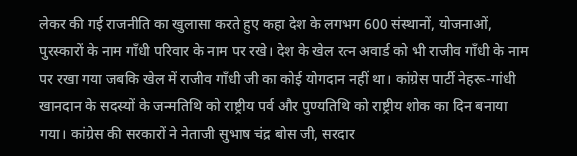लेकर की गई राजनीति का खुलासा करते हुए कहा देश के लगभग 600 संस्थानों, योजनाओं, पुरस्कारों के नाम गाँधी परिवार के नाम पर रखे। देश के खेल रत्न अवार्ड को भी राजीव गाँधी के नाम पर रखा गया जबकि खेल में राजीव गाँधी जी का कोई योगदान नहीं था। कांग्रेस पार्टी नेहरू-गांधी खानदान के सदस्यों के जन्मतिथि को राष्ट्रीय पर्व और पुण्यतिथि को राष्ट्रीय शोक का दिन बनाया गया। कांग्रेस की सरकारों ने नेताजी सुभाष चंद्र बोस जी, सरदार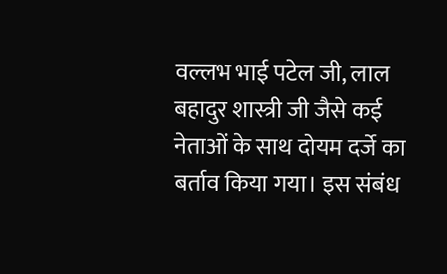वल्लभ भाई पटेल जी, लाल बहादुर शास्त्री जी जैसे कई नेताओं के साथ दोयम दर्जे का बर्ताव किया गया। इस संबंध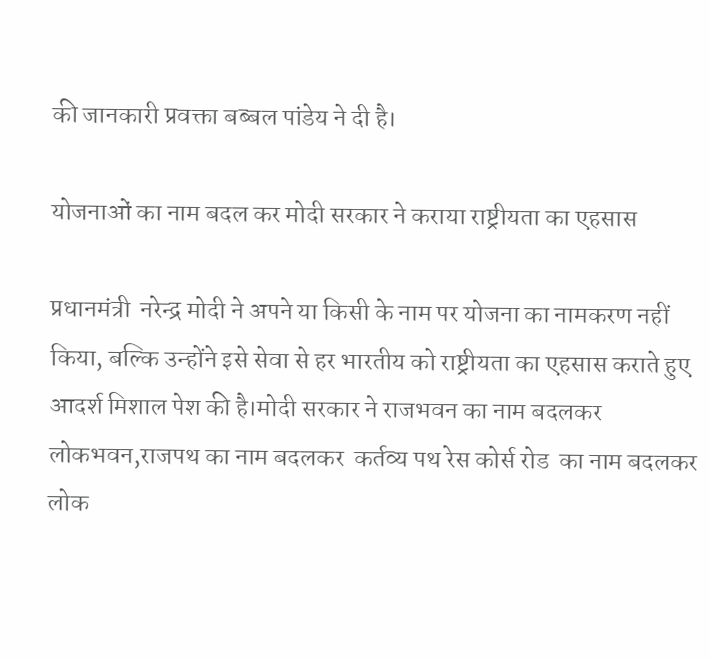की जानकारी प्रवक्ता बब्बल पांडेय ने दी है।

योजनाओं का नाम बदल कर मोदी सरकार ने कराया राष्ट्रीयता का एहसास

प्रधानमंत्री  नरेन्द्र मोदी ने अपने या किसी के नाम पर योजना का नामकरण नहीं किया, बल्कि उन्होंने इसे सेवा से हर भारतीय को राष्ट्रीयता का एहसास कराते हुए आदर्श मिशाल पेश की है।मोदी सरकार ने राजभवन का नाम बदलकर लोकभवन,राजपथ का नाम बदलकर  कर्तव्य पथ रेस कोर्स रोड  का नाम बदलकर लोक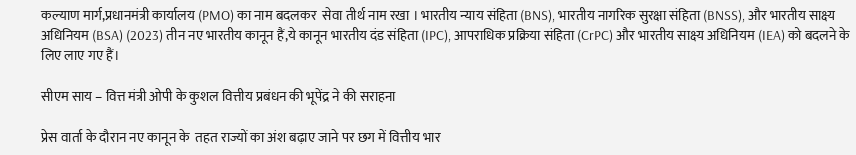कल्याण मार्ग,प्रधानमंत्री कार्यालय (PMO) का नाम बदलकर  सेवा तीर्थ नाम रखा । भारतीय न्याय संहिता (BNS), भारतीय नागरिक सुरक्षा संहिता (BNSS), और भारतीय साक्ष्य अधिनियम (BSA) (2023) तीन नए भारतीय कानून हैं,ये कानून भारतीय दंड संहिता (IPC), आपराधिक प्रक्रिया संहिता (CrPC) और भारतीय साक्ष्य अधिनियम (IEA) को बदलने के लिए लाए गए हैं।

सीएम साय – वित्त मंत्री ओपी के कुशल वित्तीय प्रबंधन की भूपेंद्र ने की सराहना

प्रेस वार्ता के दौरान नए कानून के  तहत राज्यों का अंश बढ़ाए जाने पर छग में वित्तीय भार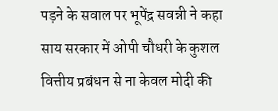पड़ने के सवाल पर भूपेंद्र सवन्नी ने कहा साय सरकार में ओपी चौधरी के कुशल वित्तीय प्रबंधन से ना केवल मोदी की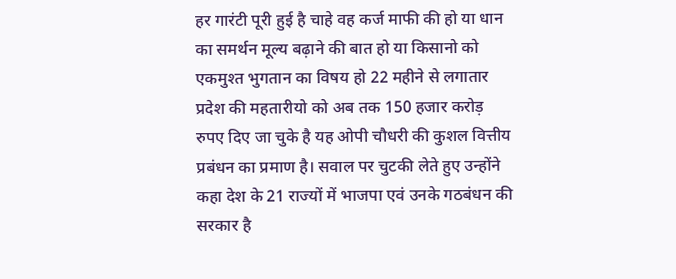हर गारंटी पूरी हुई है चाहे वह कर्ज माफी की हो या धान का समर्थन मूल्य बढ़ाने की बात हो या किसानो को एकमुश्त भुगतान का विषय हो 22 महीने से लगातार प्रदेश की महतारीयो को अब तक 150 हजार करोड़ रुपए दिए जा चुके है यह ओपी चौधरी की कुशल वित्तीय प्रबंधन का प्रमाण है। सवाल पर चुटकी लेते हुए उन्होंने कहा देश के 21 राज्यों में भाजपा एवं उनके गठबंधन की सरकार है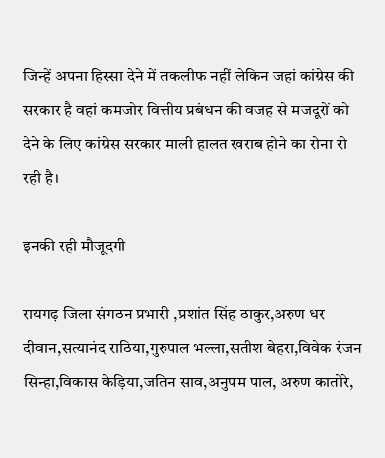जिन्हें अपना हिस्सा देने में तकलीफ नहीं लेकिन जहां कांग्रेस की सरकार है वहां कमजोर वित्तीय प्रबंधन की वजह से मजदूरों को देने के लिए कांग्रेस सरकार माली हालत खराब होने का रोना रो रही है।

इनकी रही मौजूदगी

रायगढ़ जिला संगठन प्रभारी ,प्रशांत सिंह ठाकुर,अरुण धर दीवान,सत्यानंद राठिया,गुरुपाल भल्ला,सतीश बेहरा,विवेक रंजन सिन्हा,विकास केड़िया,जतिन साव,अनुपम पाल, अरुण कातोरे,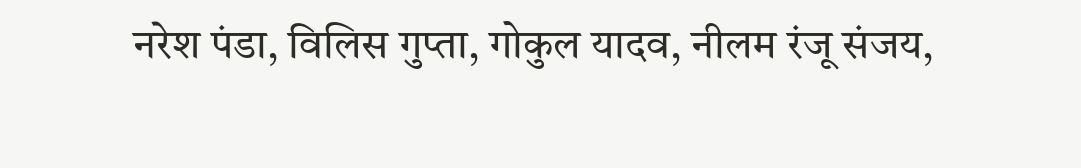नरेश पंडा, विलिस गुप्ता, गोकुल यादव, नीलम रंजू संजय,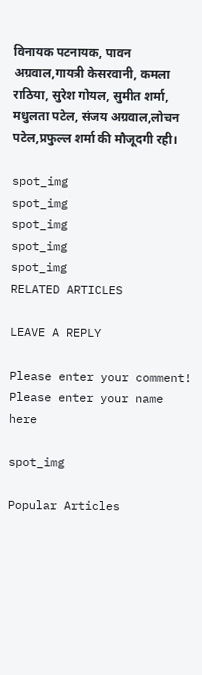विनायक पटनायक, पावन अग्रवाल,गायत्री केसरवानी, कमला राठिया, सुरेश गोयल, सुमीत शर्मा, मधुलता पटेल, संजय अग्रवाल,लोचन पटेल,प्रफुल्ल शर्मा की मौजूदगी रही।

spot_img
spot_img
spot_img
spot_img
spot_img
RELATED ARTICLES

LEAVE A REPLY

Please enter your comment!
Please enter your name here

spot_img

Popular Articles